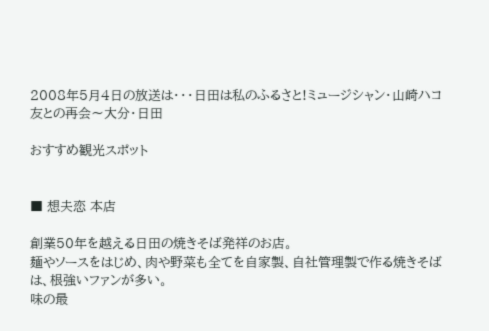2008年5月4日の放送は・・・日田は私のふるさと!ミュージシャン・山崎ハコ 友との再会〜大分・日田

おすすめ観光スポット


■ 想夫恋 本店

創業50年を越える日田の焼きそば発祥のお店。
麺やソースをはじめ、肉や野菜も全てを自家製、自社管理製で作る焼きそばは、根強いファンが多い。
味の最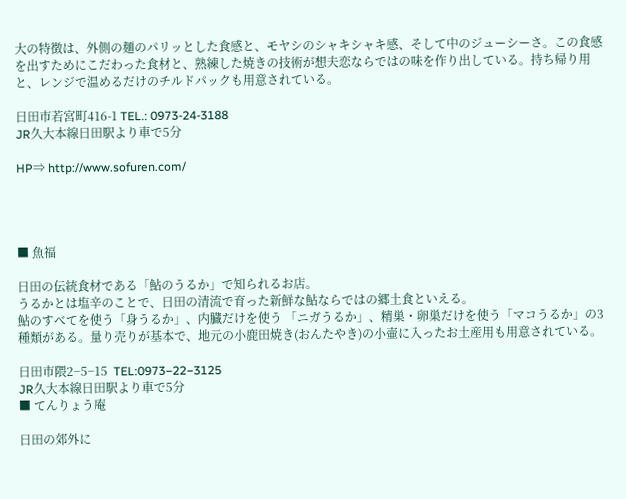大の特徴は、外側の麺のパリッとした食感と、モヤシのシャキシャキ感、そして中のジューシーさ。この食感を出すためにこだわった食材と、熟練した焼きの技術が想夫恋ならではの味を作り出している。持ち帰り用と、レンジで温めるだけのチルドパックも用意されている。

日田市若宮町416-1 TEL.: 0973-24-3188
JR久大本線日田駅より車で5分

HP⇒ http://www.sofuren.com/




■ 魚福

日田の伝統食材である「鮎のうるか」で知られるお店。
うるかとは塩辛のことで、日田の清流で育った新鮮な鮎ならではの郷土食といえる。
鮎のすべてを使う「身うるか」、内臓だけを使う 「ニガうるか」、精巣・卵巣だけを使う「マコうるか」の3種類がある。量り売りが基本で、地元の小鹿田焼き(おんたやき)の小壷に入ったお土産用も用意されている。

日田市隈2−5−15  TEL:0973−22−3125
JR久大本線日田駅より車で5分
■ てんりょう庵

日田の郊外に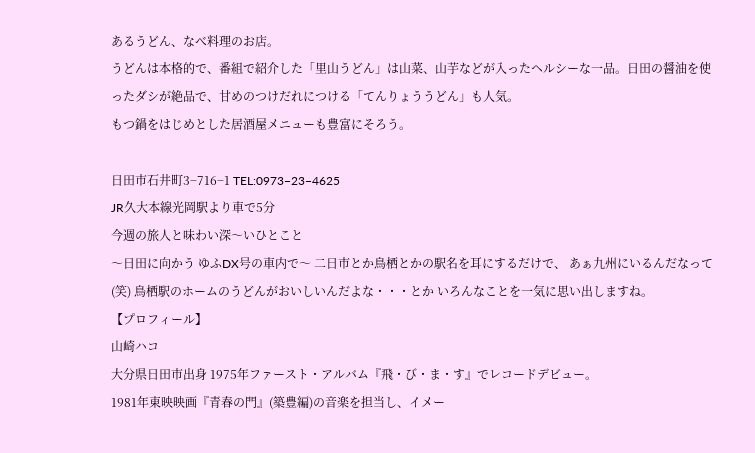あるうどん、なべ料理のお店。
うどんは本格的で、番組で紹介した「里山うどん」は山菜、山芋などが入ったヘルシーな一品。日田の醤油を使ったダシが絶品で、甘めのつけだれにつける「てんりょううどん」も人気。
もつ鍋をはじめとした居酒屋メニューも豊富にそろう。

日田市石井町3−716−1 TEL:0973−23−4625
JR久大本線光岡駅より車で5分
今週の旅人と味わい深〜いひとこと
〜日田に向かう ゆふDX号の車内で〜 二日市とか鳥栖とかの駅名を耳にするだけで、 あぁ九州にいるんだなって(笑) 鳥栖駅のホームのうどんがおいしいんだよな・・・とか いろんなことを一気に思い出しますね。
【プロフィール】
山崎ハコ
大分県日田市出身 1975年ファースト・アルバム『飛・び・ま・す』でレコードデビュー。
1981年東映映画『青春の門』(築豊編)の音楽を担当し、イメー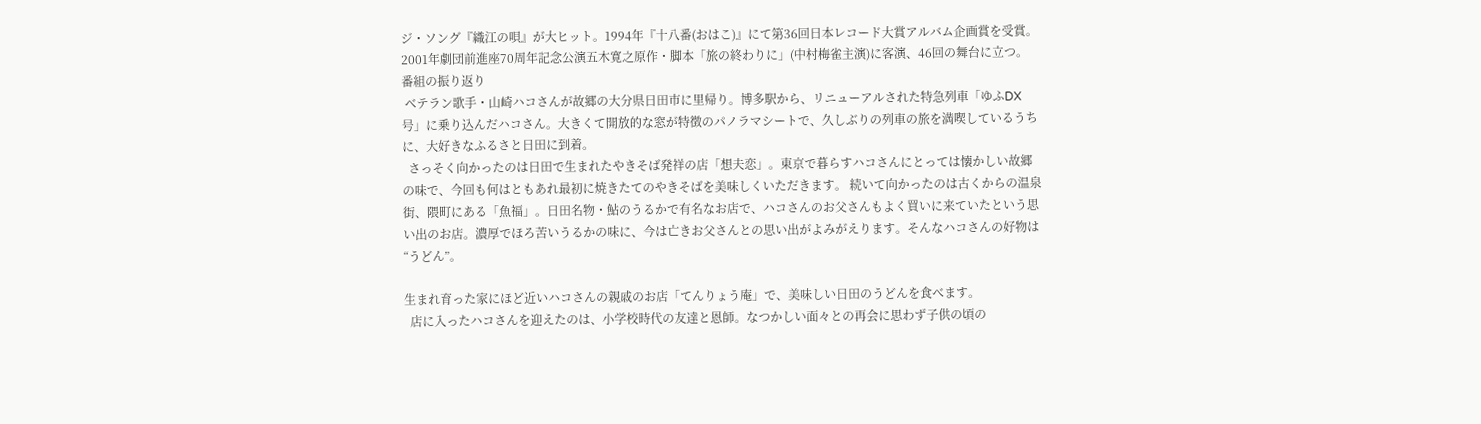ジ・ソング『織江の唄』が大ヒット。1994年『十八番(おはこ)』にて第36回日本レコード大賞アルバム企画賞を受賞。2001年劇団前進座70周年記念公演五木寛之原作・脚本「旅の終わりに」(中村梅雀主演)に客演、46回の舞台に立つ。
番組の振り返り
 ベテラン歌手・山崎ハコさんが故郷の大分県日田市に里帰り。博多駅から、リニューアルされた特急列車「ゆふDX号」に乗り込んだハコさん。大きくて開放的な窓が特徴のパノラマシートで、久しぶりの列車の旅を満喫しているうちに、大好きなふるさと日田に到着。
  さっそく向かったのは日田で生まれたやきそば発祥の店「想夫恋」。東京で暮らすハコさんにとっては懐かしい故郷の味で、今回も何はともあれ最初に焼きたてのやきそばを美味しくいただきます。 続いて向かったのは古くからの温泉街、隈町にある「魚福」。日田名物・鮎のうるかで有名なお店で、ハコさんのお父さんもよく買いに来ていたという思い出のお店。濃厚でほろ苦いうるかの味に、今は亡きお父さんとの思い出がよみがえります。そんなハコさんの好物は“うどん”。

生まれ育った家にほど近いハコさんの親戚のお店「てんりょう庵」で、美味しい日田のうどんを食べます。
  店に入ったハコさんを迎えたのは、小学校時代の友達と恩師。なつかしい面々との再会に思わず子供の頃の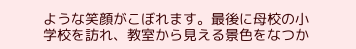ような笑顔がこぼれます。最後に母校の小学校を訪れ、教室から見える景色をなつか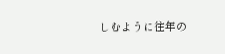しむように往年の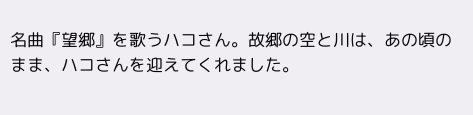名曲『望郷』を歌うハコさん。故郷の空と川は、あの頃のまま、ハコさんを迎えてくれました。